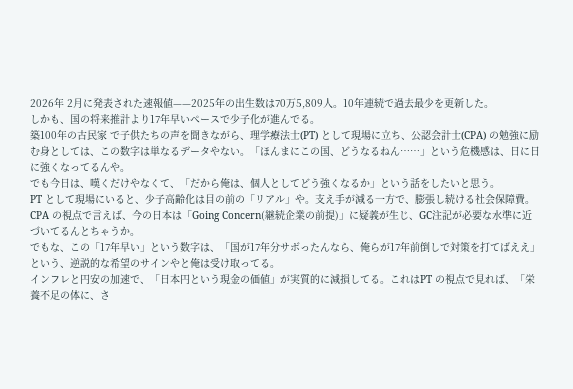2026年 2月に発表された速報値——2025年の出生数は70万5,809人。10年連続で過去最少を更新した。
しかも、国の将来推計より17年早いペースで少子化が進んでる。
築100年の古民家 で子供たちの声を聞きながら、理学療法士(PT) として現場に立ち、公認会計士(CPA) の勉強に励む身としては、この数字は単なるデータやない。「ほんまにこの国、どうなるねん……」という危機感は、日に日に強くなってるんや。
でも今日は、嘆くだけやなくて、「だから俺は、個人としてどう強くなるか」という話をしたいと思う。
PT として現場にいると、少子高齢化は目の前の「リアル」や。支え手が減る一方で、膨張し続ける社会保障費。 CPA の視点で言えば、今の日本は「Going Concern(継続企業の前提)」に疑義が生じ、GC注記が必要な水準に近づいてるんとちゃうか。
でもな、この「17年早い」という数字は、「国が17年分サボったんなら、俺らが17年前倒しで対策を打てばええ」という、逆説的な希望のサインやと俺は受け取ってる。
インフレと円安の加速で、「日本円という現金の価値」が実質的に減損してる。これはPT の視点で見れば、「栄養不足の体に、さ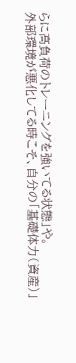らに高負荷のトレーニングを強いてる状態」や。
外部環境が悪化してる時こそ、自分の「基礎体力(資産)」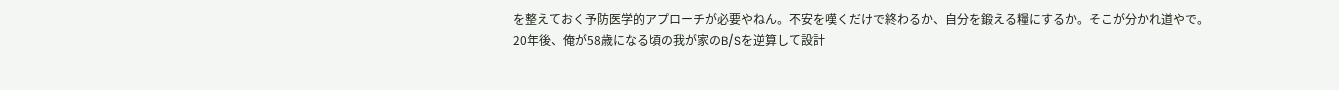を整えておく予防医学的アプローチが必要やねん。不安を嘆くだけで終わるか、自分を鍛える糧にするか。そこが分かれ道やで。
20年後、俺が58歳になる頃の我が家のB/Sを逆算して設計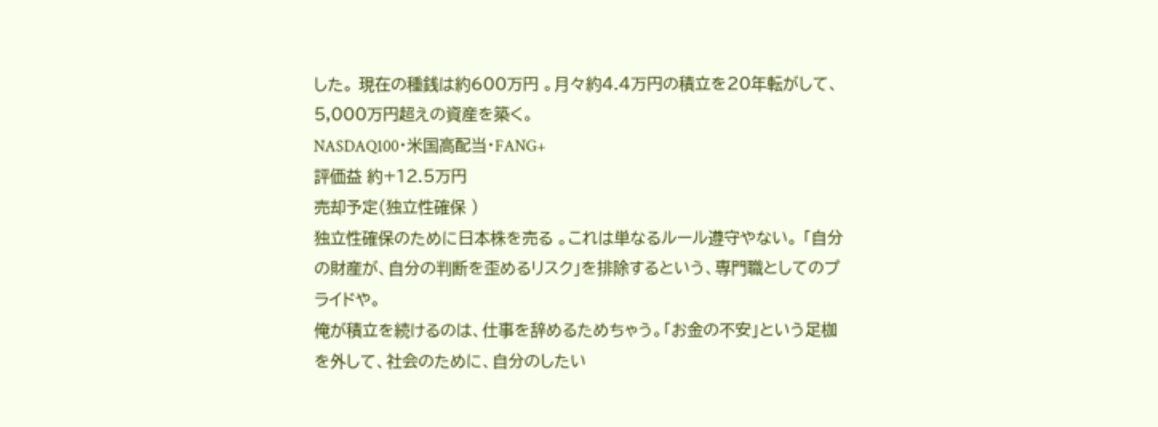した。 現在の種銭は約600万円 。月々約4.4万円の積立を20年転がして、5,000万円超えの資産を築く。
NASDAQ100・米国高配当・FANG+
評価益 約+12.5万円
売却予定(独立性確保 )
独立性確保のために日本株を売る 。これは単なるルール遵守やない。 「自分の財産が、自分の判断を歪めるリスク」を排除するという、専門職としてのプライドや。
俺が積立を続けるのは、仕事を辞めるためちゃう。「お金の不安」という足枷を外して、社会のために、自分のしたい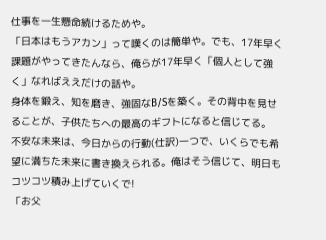仕事を一生懸命続けるためや。
「日本はもうアカン」って嘆くのは簡単や。でも、17年早く課題がやってきたんなら、俺らが17年早く「個人として強く」なればええだけの話や。
身体を鍛え、知を磨き、強固なB/Sを築く。その背中を見せることが、子供たちへの最高のギフトになると信じてる。
不安な未来は、今日からの行動(仕訳)一つで、いくらでも希望に満ちた未来に書き換えられる。俺はそう信じて、明日もコツコツ積み上げていくで!
「お父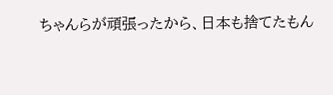ちゃんらが頑張ったから、日本も捨てたもん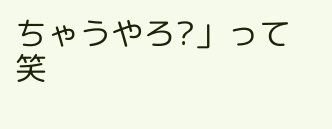ちゃうやろ?」って笑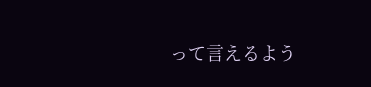って言えるよう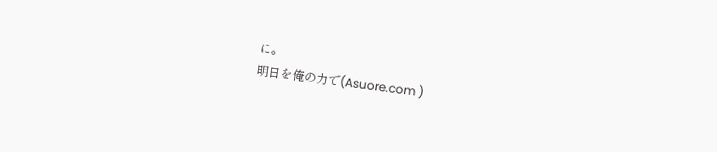に。
明日を俺の力で(Asuore.com )